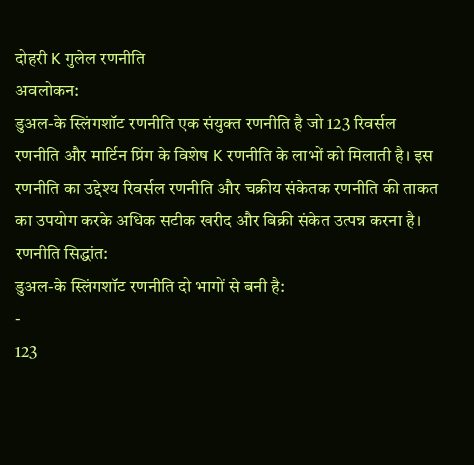दोहरी K गुलेल रणनीति
अवलोकन:
डुअल-के स्लिंगशॉट रणनीति एक संयुक्त रणनीति है जो 123 रिवर्सल रणनीति और मार्टिन प्रिंग के विशेष K रणनीति के लाभों को मिलाती है। इस रणनीति का उद्देश्य रिवर्सल रणनीति और चक्रीय संकेतक रणनीति की ताकत का उपयोग करके अधिक सटीक खरीद और बिक्री संकेत उत्पन्न करना है।
रणनीति सिद्धांत:
डुअल-के स्लिंगशॉट रणनीति दो भागों से बनी है:
-
123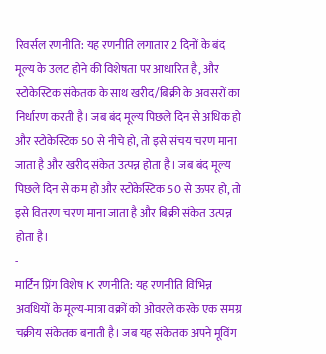रिवर्सल रणनीति: यह रणनीति लगातार 2 दिनों के बंद मूल्य के उलट होने की विशेषता पर आधारित है, और स्टोकेस्टिक संकेतक के साथ खरीद/बिक्री के अवसरों का निर्धारण करती है। जब बंद मूल्य पिछले दिन से अधिक हो और स्टोकेस्टिक 50 से नीचे हो, तो इसे संचय चरण माना जाता है और खरीद संकेत उत्पन्न होता है। जब बंद मूल्य पिछले दिन से कम हो और स्टोकेस्टिक 50 से ऊपर हो, तो इसे वितरण चरण माना जाता है और बिक्री संकेत उत्पन्न होता है।
-
मार्टिन प्रिंग विशेष K रणनीति: यह रणनीति विभिन्न अवधियों के मूल्य-मात्रा वक्रों को ओवरले करके एक समग्र चक्रीय संकेतक बनाती है। जब यह संकेतक अपने मूविंग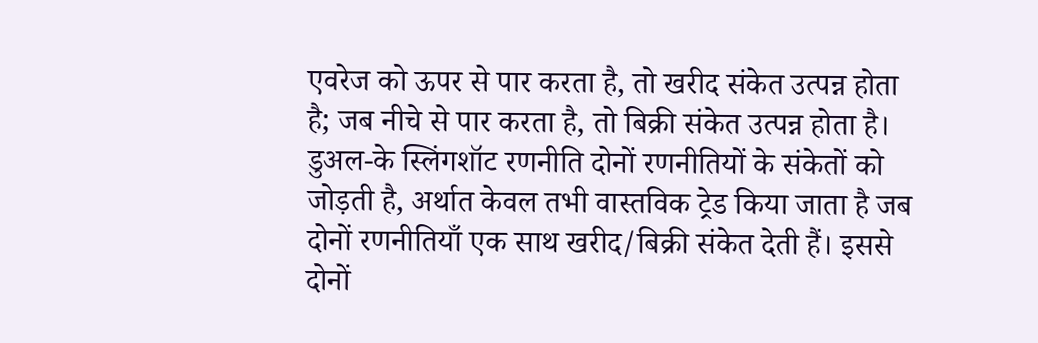एवरेज को ऊपर से पार करता है, तो खरीद संकेत उत्पन्न होता है; जब नीचे से पार करता है, तो बिक्री संकेत उत्पन्न होता है।
डुअल-के स्लिंगशॉट रणनीति दोनों रणनीतियों के संकेतों को जोड़ती है, अर्थात केवल तभी वास्तविक ट्रेड किया जाता है जब दोनों रणनीतियाँ एक साथ खरीद/बिक्री संकेत देती हैं। इससे दोनों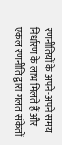रणनीतियों के अपने-अपने समय निर्धारण के लाभ मिलते हैं और एकल रणनीति द्वारा गलत संकेतों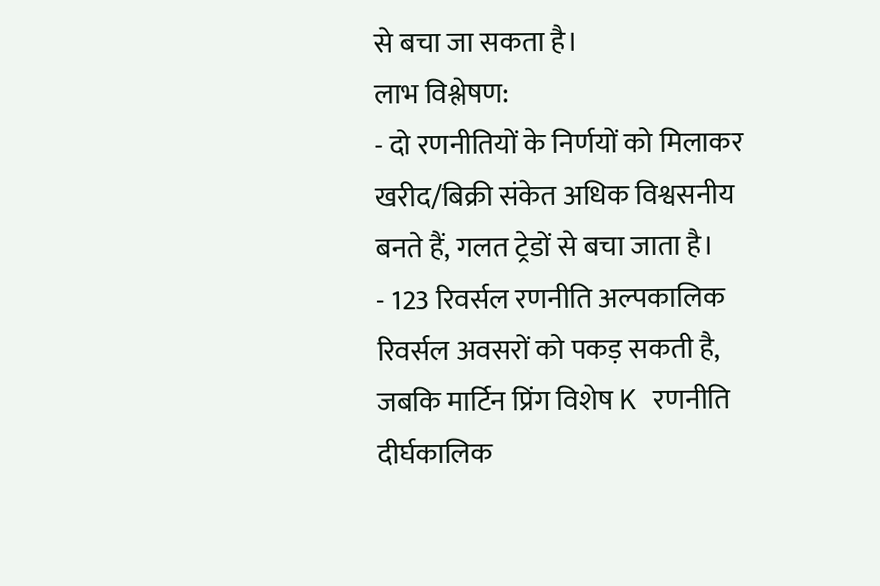से बचा जा सकता है।
लाभ विश्लेषण:
- दो रणनीतियों के निर्णयों को मिलाकर खरीद/बिक्री संकेत अधिक विश्वसनीय बनते हैं, गलत ट्रेडों से बचा जाता है।
- 123 रिवर्सल रणनीति अल्पकालिक रिवर्सल अवसरों को पकड़ सकती है, जबकि मार्टिन प्रिंग विशेष K रणनीति दीर्घकालिक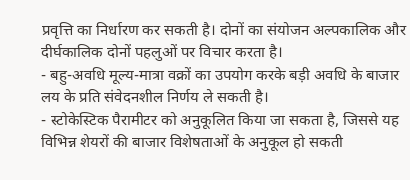प्रवृत्ति का निर्धारण कर सकती है। दोनों का संयोजन अल्पकालिक और दीर्घकालिक दोनों पहलुओं पर विचार करता है।
- बहु-अवधि मूल्य-मात्रा वक्रों का उपयोग करके बड़ी अवधि के बाजार लय के प्रति संवेदनशील निर्णय ले सकती है।
- स्टोकेस्टिक पैरामीटर को अनुकूलित किया जा सकता है, जिससे यह विभिन्न शेयरों की बाजार विशेषताओं के अनुकूल हो सकती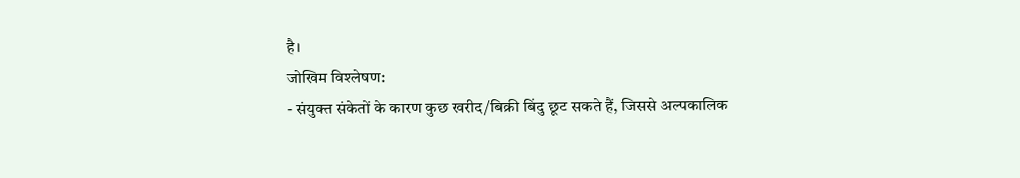है।
जोखिम विश्लेषण:
- संयुक्त संकेतों के कारण कुछ खरीद/बिक्री बिंदु छूट सकते हैं, जिससे अल्पकालिक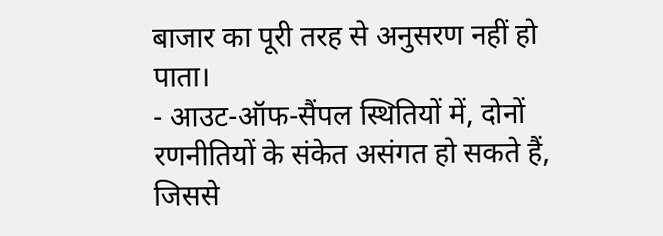बाजार का पूरी तरह से अनुसरण नहीं हो पाता।
- आउट-ऑफ-सैंपल स्थितियों में, दोनों रणनीतियों के संकेत असंगत हो सकते हैं, जिससे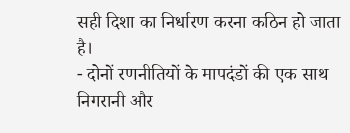सही दिशा का निर्धारण करना कठिन हो जाता है।
- दोनों रणनीतियों के मापदंडों की एक साथ निगरानी और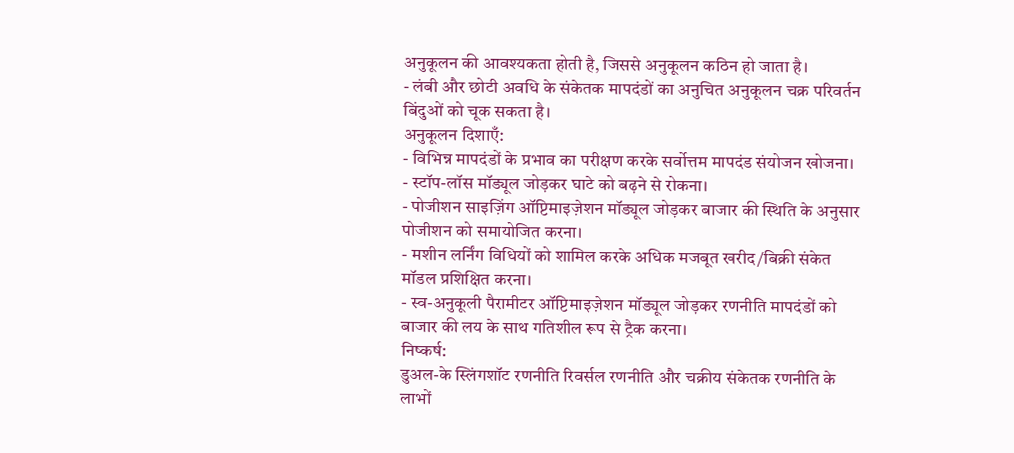अनुकूलन की आवश्यकता होती है, जिससे अनुकूलन कठिन हो जाता है।
- लंबी और छोटी अवधि के संकेतक मापदंडों का अनुचित अनुकूलन चक्र परिवर्तन बिंदुओं को चूक सकता है।
अनुकूलन दिशाएँ:
- विभिन्न मापदंडों के प्रभाव का परीक्षण करके सर्वोत्तम मापदंड संयोजन खोजना।
- स्टॉप-लॉस मॉड्यूल जोड़कर घाटे को बढ़ने से रोकना।
- पोजीशन साइज़िंग ऑप्टिमाइज़ेशन मॉड्यूल जोड़कर बाजार की स्थिति के अनुसार पोजीशन को समायोजित करना।
- मशीन लर्निंग विधियों को शामिल करके अधिक मजबूत खरीद/बिक्री संकेत मॉडल प्रशिक्षित करना।
- स्व-अनुकूली पैरामीटर ऑप्टिमाइज़ेशन मॉड्यूल जोड़कर रणनीति मापदंडों को बाजार की लय के साथ गतिशील रूप से ट्रैक करना।
निष्कर्ष:
डुअल-के स्लिंगशॉट रणनीति रिवर्सल रणनीति और चक्रीय संकेतक रणनीति के लाभों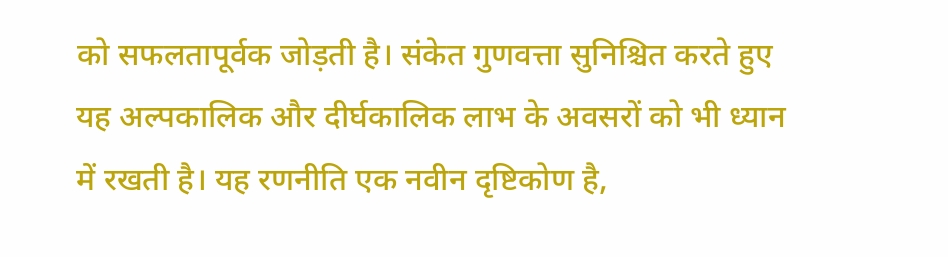को सफलतापूर्वक जोड़ती है। संकेत गुणवत्ता सुनिश्चित करते हुए यह अल्पकालिक और दीर्घकालिक लाभ के अवसरों को भी ध्यान में रखती है। यह रणनीति एक नवीन दृष्टिकोण है,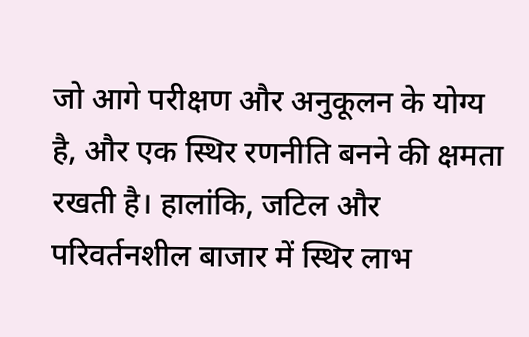जो आगे परीक्षण और अनुकूलन के योग्य है, और एक स्थिर रणनीति बनने की क्षमता रखती है। हालांकि, जटिल और परिवर्तनशील बाजार में स्थिर लाभ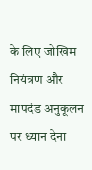के लिए जोखिम नियंत्रण और मापदंड अनुकूलन पर ध्यान देना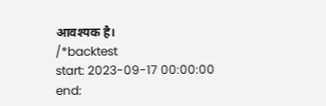आवश्यक है।
/*backtest
start: 2023-09-17 00:00:00
end: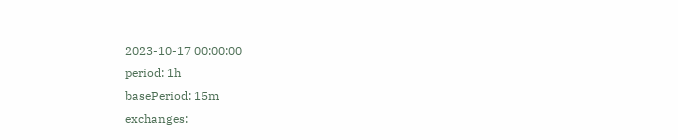2023-10-17 00:00:00
period: 1h
basePeriod: 15m
exchanges: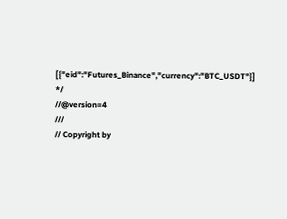[{"eid":"Futures_Binance","currency":"BTC_USDT"}]
*/
//@version=4
///
// Copyright by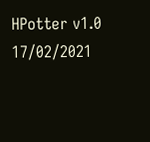HPotter v1.0 17/02/2021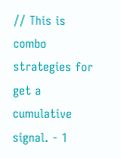// This is combo strategies for get a cumulative signal. - 1